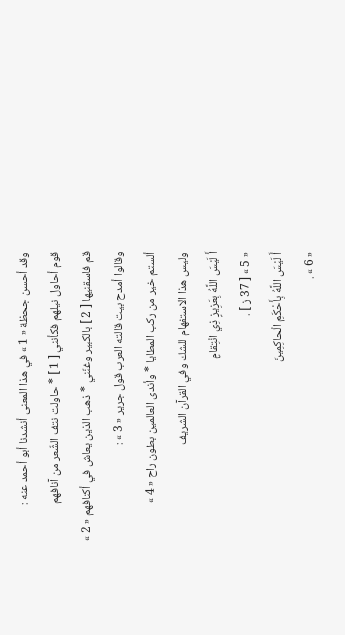وقد أحسن جحظة « 1 » في هذا المعنى أنشدنا أبو أحمد عنه :
قوم أحاول نيلهم فكأنني [ 1 ] * حاولت نتف الشّعر من آنافهم
قم فاسقنيها [ 2 ] بالكبير وغنّني * ذهب الذين يعاش في أكنافهم « 2 »
وقالوا أمدح بيت قالته العرب قول جرير « 3 » :
ألستم خير من ركب المطايا * وأندى العالمين بطون راح « 4 »
وليس هذا الاستفهام للشك وفي القرآن الشريف
أَ لَيْسَ اللَّهُ بِعَزِيزٍ ذِي انْتِقامٍ
« 5 » [ 37 ز ] .
أَ لَيْسَ اللَّهُ بِأَحْكَمِ الْحاكِمِينَ
« 6 » .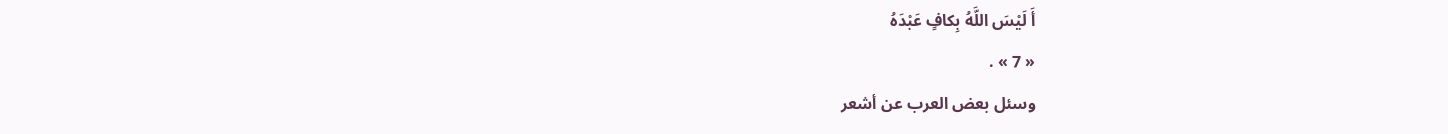أَ لَيْسَ اللَّهُ بِكافٍ عَبْدَهُ
« 7 » .
وسئل بعض العرب عن أشعر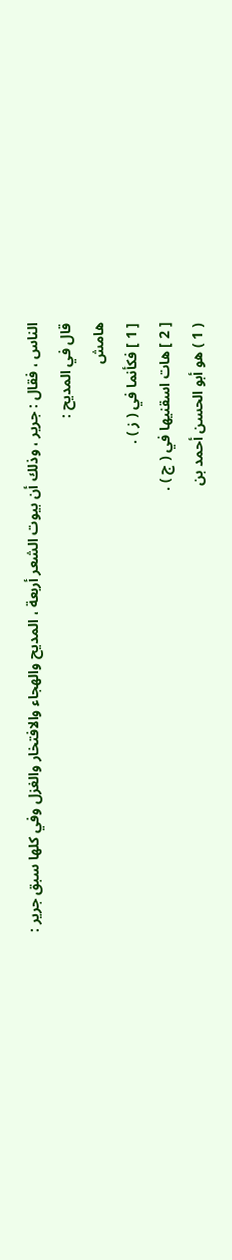الناس ، فقال : جرير ، وذلك أن بيوت الشعر أربعة ، المديح والهجاء والافتخار والغزل وفي كلها سبق جرير :
قال في المديح :
هامش
[ 1 ] فكأنما في ( ز ) .
[ 2 ] هات اسقنيها في ( ج ) .
( 1 ) هو أبو الحسن أحمد بن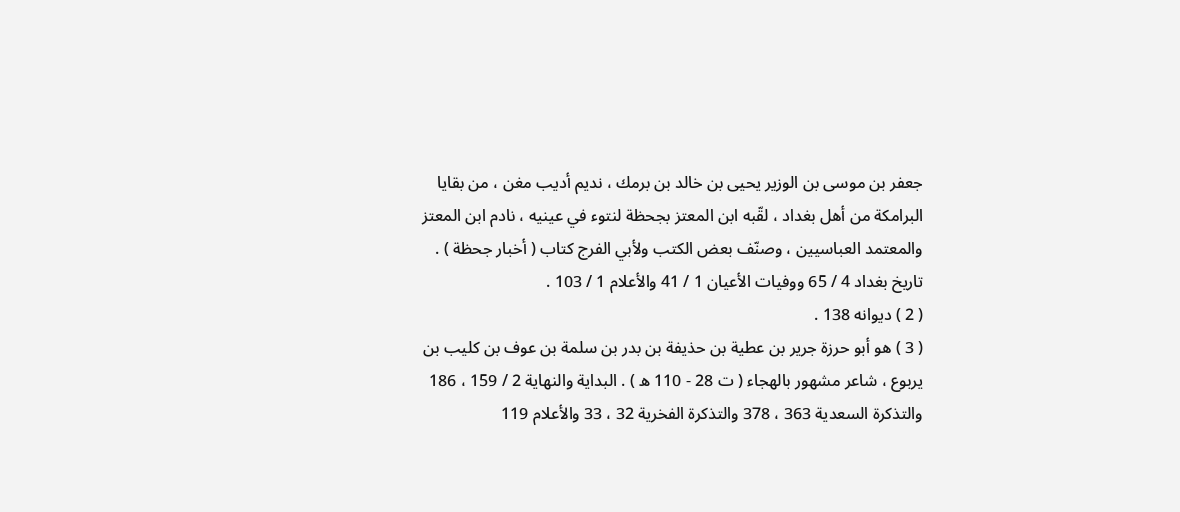جعفر بن موسى بن الوزير يحيى بن خالد بن برمك ، نديم أديب مغن ، من بقايا البرامكة من أهل بغداد ، لقّبه ابن المعتز بجحظة لنتوء في عينيه ، نادم ابن المعتز والمعتمد العباسيين ، وصنّف بعض الكتب ولأبي الفرج كتاب ( أخبار جحظة ) . تاريخ بغداد 4 / 65 ووفيات الأعيان 1 / 41 والأعلام 1 / 103 .
( 2 ) ديوانه 138 .
( 3 ) هو أبو حرزة جرير بن عطية بن حذيفة بن بدر بن سلمة بن عوف بن كليب بن يربوع ، شاعر مشهور بالهجاء ( ت 28 - 110 ه ) . البداية والنهاية 2 / 159 ، 186 والتذكرة السعدية 363 ، 378 والتذكرة الفخرية 32 ، 33 والأعلام 119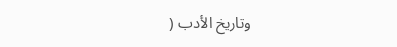وتاريخ الأدب (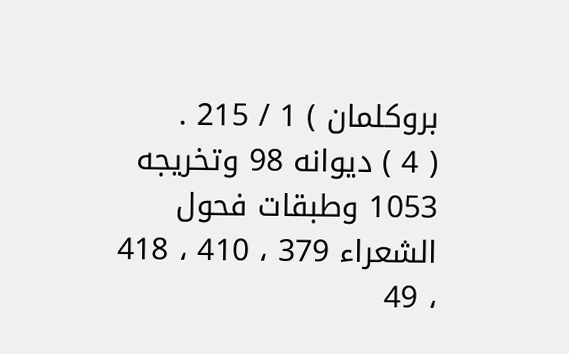بروكلمان ) 1 / 215 .
( 4 ) ديوانه 98 وتخريجه 1053 وطبقات فحول الشعراء 379 ، 410 ، 418 ، 49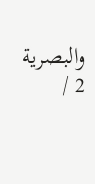والبصرية 2 /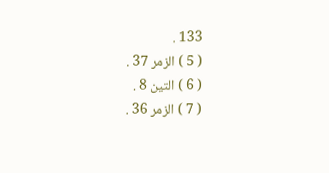133 .
( 5 ) الزمر 37 .
( 6 ) التين 8 .
( 7 ) الزمر 36 .